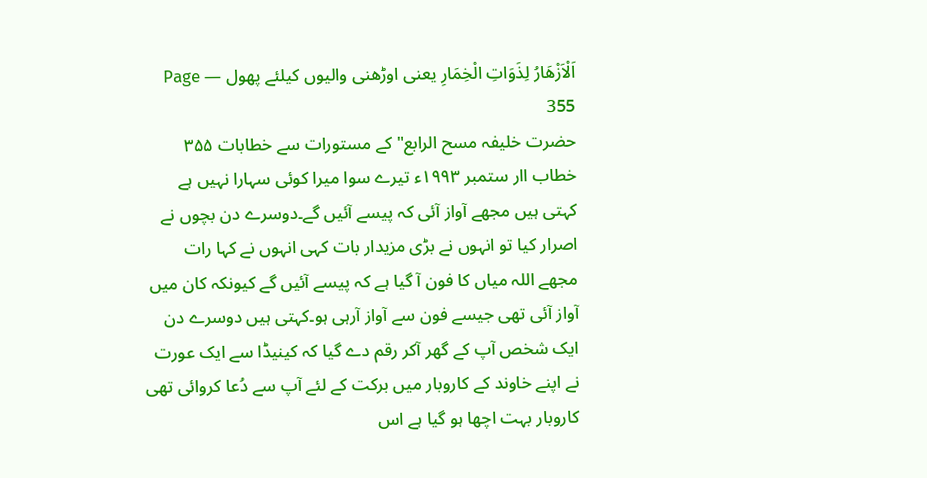اَلْاَزْھَارُ لِذَوَاتِ الْخِمَارِ یعنی اوڑھنی والیوں کیلئے پھول — Page 355
حضرت خلیفہ مسح الرابع" کے مستورات سے خطابات ۳۵۵ خطاب اار ستمبر ۱۹۹۳ء تیرے سوا میرا کوئی سہارا نہیں ہے کہتی ہیں مجھے آواز آئی کہ پیسے آئیں گے۔دوسرے دن بچوں نے اصرار کیا تو انہوں نے بڑی مزیدار بات کہی انہوں نے کہا رات مجھے اللہ میاں کا فون آ گیا ہے کہ پیسے آئیں گے کیونکہ کان میں آواز آئی تھی جیسے فون سے آواز آرہی ہو۔کہتی ہیں دوسرے دن ایک شخص آپ کے گھر آکر رقم دے گیا کہ کینیڈا سے ایک عورت نے اپنے خاوند کے کاروبار میں برکت کے لئے آپ سے دُعا کروائی تھی کاروبار بہت اچھا ہو گیا ہے اس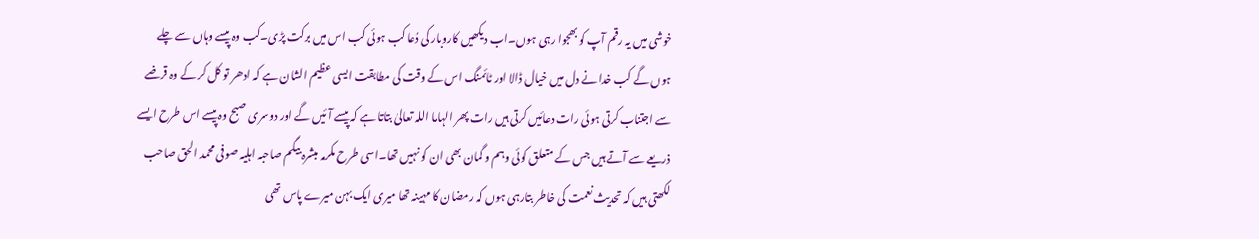خوشی میں یہ رقم آپ کو بھجوا رہی ہوں۔اب دیکھیں کاروبار کی دُعا کب ہوئی کب اس میں برکت پڑی۔کب وہ پیسے وہاں سے چلے ہوں گے کب خدا نے دل میں خیال ڈالا اور ٹائمنگ اس کے وقت کی مطابقت ایسی عظیم الشان ہے کہ ادھر تو کل کر کے وہ قرضے سے اجتناب کرتی ہوئی رات دعائیں کرتی ہیں رات پھر الہاما اللہ تعالیٰ بتاتا ہے کہ پیسے آئیں گے اور دوسری صبح وہ پیسے اس طرح ایسے ذریعے سے آتے ہیں جس کے متعلق کوئی وہم و گمان بھی ان کو نہیں تھا۔اسی طرح مکرمہ مبشرہ بیگم صاحبہ اہلیہ صوفی محمد الحق صاحب لکھتی ہیں کہ تحدیث نعمت کی خاطر بتارہی ہوں کہ رمضان کا مہینہ تھا میری ایک بہن میرے پاس تھی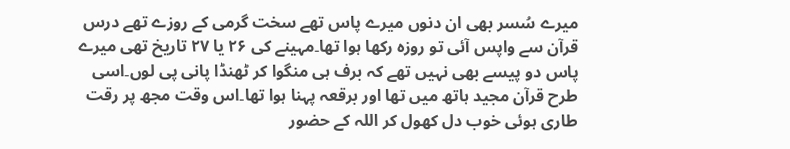میرے سُسر بھی ان دنوں میرے پاس تھے سخت گرمی کے روزے تھے درس قرآن سے واپس آئی تو روزہ رکھا ہوا تھا۔مہینے کی ۲۶ یا ۲۷ تاریخ تھی میرے پاس دو پیسے بھی نہیں تھے کہ برف ہی منگوا کر ٹھنڈا پانی پی لوں۔اسی طرح قرآن مجید ہاتھ میں تھا اور برقعہ پہنا ہوا تھا۔اس وقت مجھ پر رقت طاری ہوئی خوب دل کھول کر اللہ کے حضور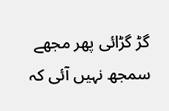گڑ گڑائی پھر مجھے سمجھ نہیں آئی کہ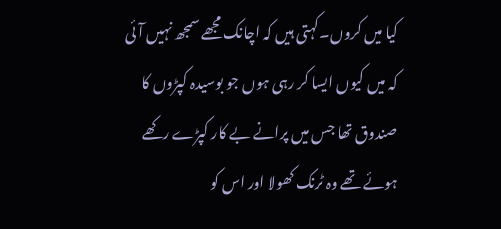کیا میں کروں۔کہتی ہیں کہ اچانک مجھے سمجھ نہیں آئی کہ میں کیوں ایسا کر رہی ہوں جو بوسیدہ کپڑوں کا صندوق تھا جس میں پرانے بے کار کپڑے رکھے ہوئے تھے وہ ٹرنک کھولا اور اس کو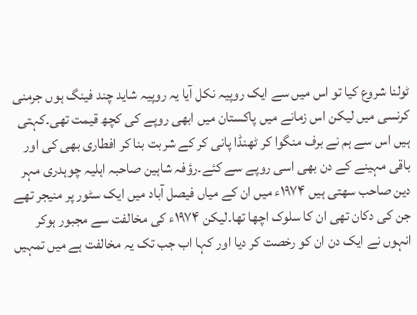ٹولنا شروع کیا تو اس میں سے ایک روپیہ نکل آیا یہ روپیہ شاید چند فینگ ہوں جرمنی کرنسی میں لیکن اس زمانے میں پاکستان میں ابھی روپے کی کچھ قیمت تھی۔کہتی ہیں اس سے ہم نے برف منگوا کر ٹھنڈا پانی کر کے شربت بنا کر افطاری بھی کی اور باقی مہینے کے دن بھی اسی روپے سے کئے۔رؤفہ شاہین صاحبہ اہلیہ چوہدری مہر دین صاحب سھتی ہیں ۱۹۷۴ء میں ان کے میاں فیصل آباد میں ایک سٹور پر منیجر تھے جن کی دکان تھی ان کا سلوک اچھا تھا۔لیکن ۱۹۷۴ء کی مخالفت سے مجبور ہوکر انہوں نے ایک دن ان کو رخصت کر دیا اور کہا اب جب تک یہ مخالفت ہے میں تمہیں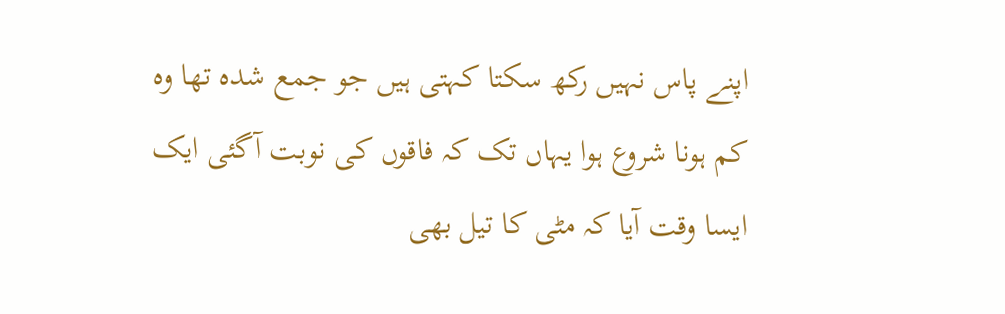اپنے پاس نہیں رکھ سکتا کہتی ہیں جو جمع شدہ تھا وہ کم ہونا شروع ہوا یہاں تک کہ فاقوں کی نوبت آگئی ایک ایسا وقت آیا کہ مٹی کا تیل بھی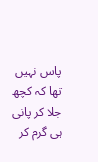پاس نہیں تھا کہ کچھ جلا کر پانی ہی گرم کر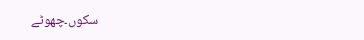سکوں۔چھوٹے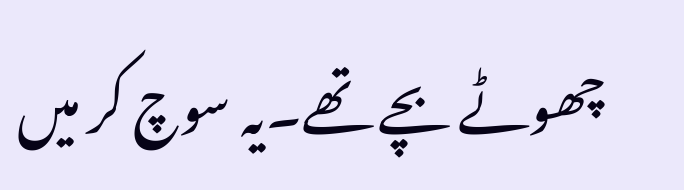چھوٹے بچے تھے۔یہ سوچ کر میں